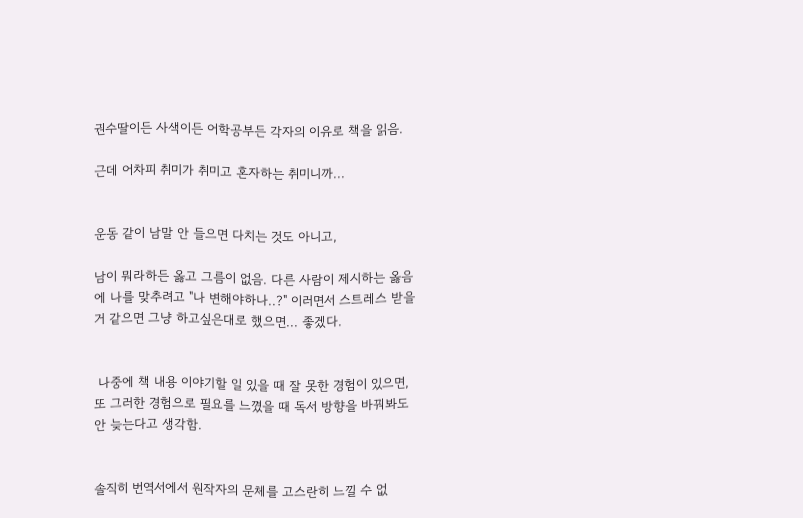권수딸이든 사색이든 어학공부든 각자의 이유로 책을 읽음.

근데 어차피 취미가 취미고 혼자하는 취미니까...


운동 같이 남말 안 들으면 다치는 것도 아니고,

남이 뭐라하든 옳고 그름이 없음. 다른 사람이 제시하는 옳음에 나를 맞추려고 "나 변해야하나..?" 이러면서 스트레스 받을 거 같으면 그냥 하고싶은대로 했으면... 좋겠다.


 나중에 책 내용 이야기할 일 있을 때 잘 못한 경험이 있으면, 또 그러한 경험으로 필요를 느꼈을 때 독서 방향을 바꿔봐도 안 늦는다고 생각함.


솔직히 번역서에서 원작자의 문체를 고스란히 느낄 수 없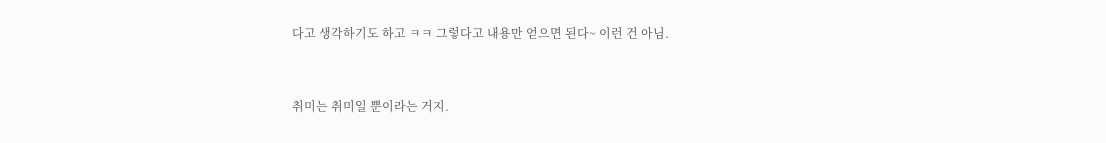다고 생각하기도 하고 ㅋㅋ 그렇다고 내용만 얻으면 된다~ 이런 건 아님.


취미는 취미일 뿐이라는 거지.